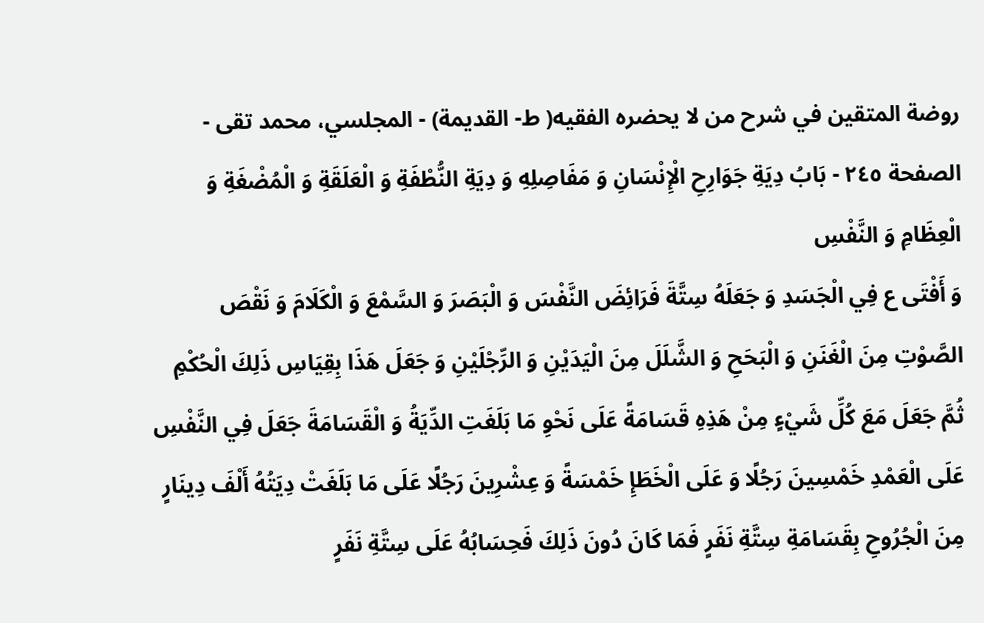روضة المتقين في شرح من لا يحضره الفقيه( ط- القديمة) - المجلسي، محمد تقى - الصفحة ٢٤٥ - بَابُ دِيَةِ جَوَارِحِ الْإِنْسَانِ وَ مَفَاصِلِهِ وَ دِيَةِ النُّطْفَةِ وَ الْعَلَقَةِ وَ الْمُضْغَةِ وَ الْعِظَامِ وَ النَّفْسِ
وَ أَفْتَى ع فِي الْجَسَدِ وَ جَعَلَهُ سِتَّةَ فَرَائِضَ النَّفْسَ وَ الْبَصَرَ وَ السَّمْعَ وَ الْكَلَامَ وَ نَقْصَ الصَّوْتِ مِنَ الْغَنَنِ وَ الْبَحَحِ وَ الشَّلَلَ مِنَ الْيَدَيْنِ وَ الرِّجْلَيْنِ وَ جَعَلَ هَذَا بِقِيَاسِ ذَلِكَ الْحُكْمِ ثُمَّ جَعَلَ مَعَ كُلِّ شَيْءٍ مِنْ هَذِهِ قَسَامَةً عَلَى نَحْوِ مَا بَلَغَتِ الدِّيَةُ وَ الْقَسَامَةَ جَعَلَ فِي النَّفْسِ عَلَى الْعَمْدِ خَمْسِينَ رَجُلًا وَ عَلَى الْخَطَإِ خَمْسَةً وَ عِشْرِينَ رَجُلًا عَلَى مَا بَلَغَتْ دِيَتُهُ أَلْفَ دِينَارٍ مِنَ الْجُرُوحِ بِقَسَامَةِ سِتَّةِ نَفَرٍ فَمَا كَانَ دُونَ ذَلِكَ فَحِسَابُهُ عَلَى سِتَّةِ نَفَرٍ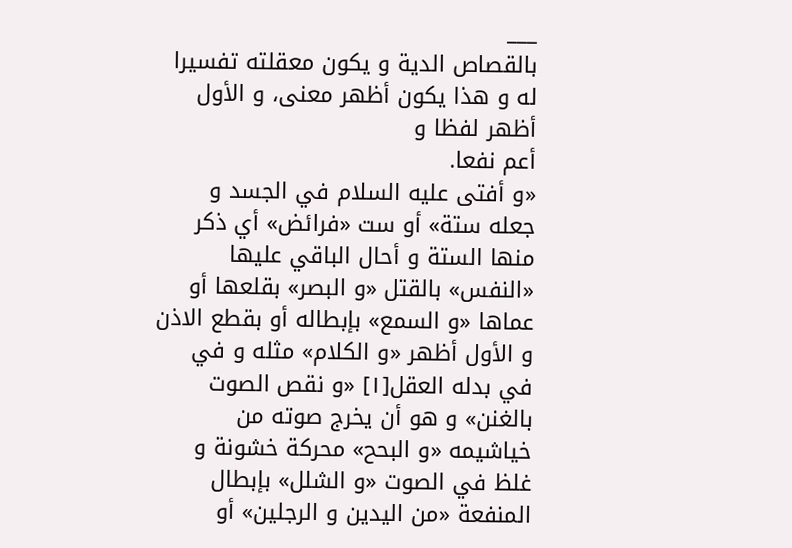___
بالقصاص الدية و يكون معقلته تفسيرا له و هذا يكون أظهر معنى، و الأول أظهر لفظا و
أعم نفعا.
«و أفتى عليه السلام في الجسد و جعله ستة» أو ست «فرائض» أي ذكر منها الستة و أحال الباقي عليها «النفس» بالقتل «و البصر» بقلعها أو عماها «و السمع» بإبطاله أو بقطع الاذن و الأول أظهر «و الكلام» مثله و في في بدله العقل[١] «و نقص الصوت بالغنن» و هو أن يخرج صوته من خياشيمه «و البحح» محركة خشونة و غلظ في الصوت «و الشلل» بإبطال المنفعة «من اليدين و الرجلين» أو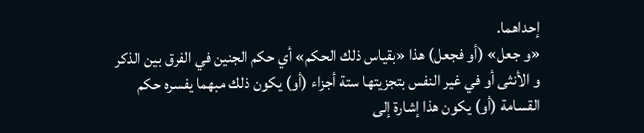إحداهما.
«و جعل» (أو فجعل) هذا «بقياس ذلك الحكم» أي حكم الجنين في الفرق بين الذكر و الأنثى أو في غير النفس بتجزيتها ستة أجزاء (أو) يكون ذلك مبهما يفسره حكم القسامة (أو) يكون هذا إشارة إلى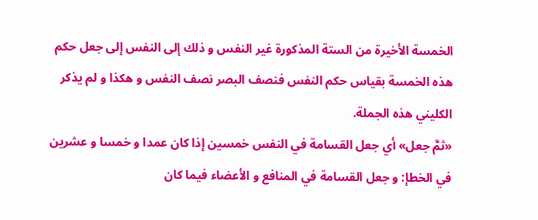الخمسة الأخيرة من الستة المذكورة غير النفس و ذلك إلى النفس إلى جعل حكم هذه الخمسة بقياس حكم النفس فنصف البصر نصف النفس و هكذا و لم يذكر الكليني هذه الجملة.
«ثمَّ جعل» أي جعل القسامة في النفس خمسين إذا كان عمدا و خمسا و عشرين في الخطإ: و جعل القسامة في المنافع و الأعضاء فيما كان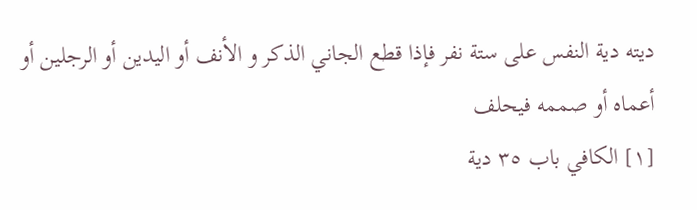ديته دية النفس على ستة نفر فإذا قطع الجاني الذكر و الأنف أو اليدين أو الرجلين أو أعماه أو صممه فيحلف
[١] الكافي باب ٣٥ دية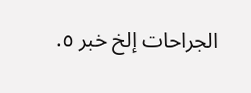الجراحات إلخ خبر ٥.